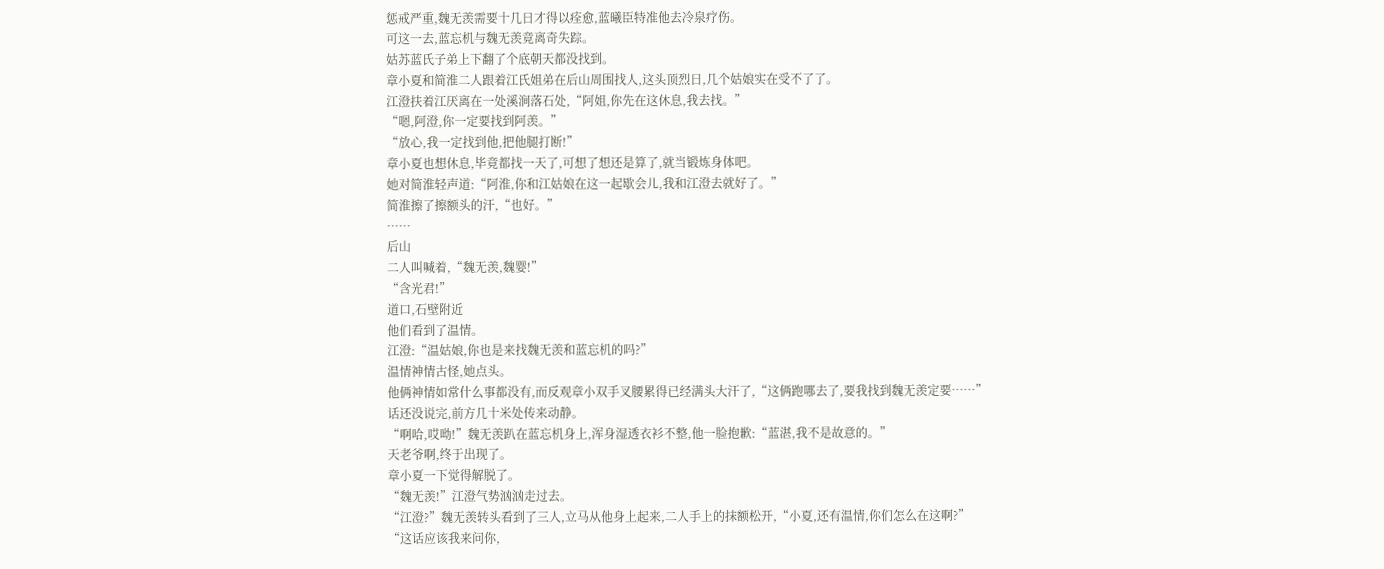惩戒严重,魏无羡需要十几日才得以痊愈,蓝曦臣特准他去冷泉疗伤。
可这一去,蓝忘机与魏无羡竟离奇失踪。
姑苏蓝氏子弟上下翻了个底朝天都没找到。
章小夏和简淮二人跟着江氏姐弟在后山周围找人,这头顶烈日,几个姑娘实在受不了了。
江澄扶着江厌离在一处溪涧落石处,“阿姐,你先在这休息,我去找。”
“嗯,阿澄,你一定要找到阿羡。”
“放心,我一定找到他,把他腿打断!”
章小夏也想休息,毕竟都找一天了,可想了想还是算了,就当锻炼身体吧。
她对简淮轻声道:“阿淮,你和江姑娘在这一起歇会儿,我和江澄去就好了。”
简淮擦了擦额头的汗,“也好。”
……
后山
二人叫喊着,“魏无羡,魏婴!”
“含光君!”
道口,石壁附近
他们看到了温情。
江澄:“温姑娘,你也是来找魏无羡和蓝忘机的吗?”
温情神情古怪,她点头。
他俩神情如常什么事都没有,而反观章小双手叉腰累得已经满头大汗了,“这俩跑哪去了,要我找到魏无羡定要……”
话还没说完,前方几十米处传来动静。
“啊哈,哎呦!”魏无羡趴在蓝忘机身上,浑身湿透衣衫不整,他一脸抱歉:“蓝湛,我不是故意的。”
天老爷啊,终于出现了。
章小夏一下觉得解脱了。
“魏无羡!”江澄气势汹汹走过去。
“江澄?”魏无羡转头看到了三人,立马从他身上起来,二人手上的抹额松开,“小夏,还有温情,你们怎么在这啊?”
“这话应该我来问你,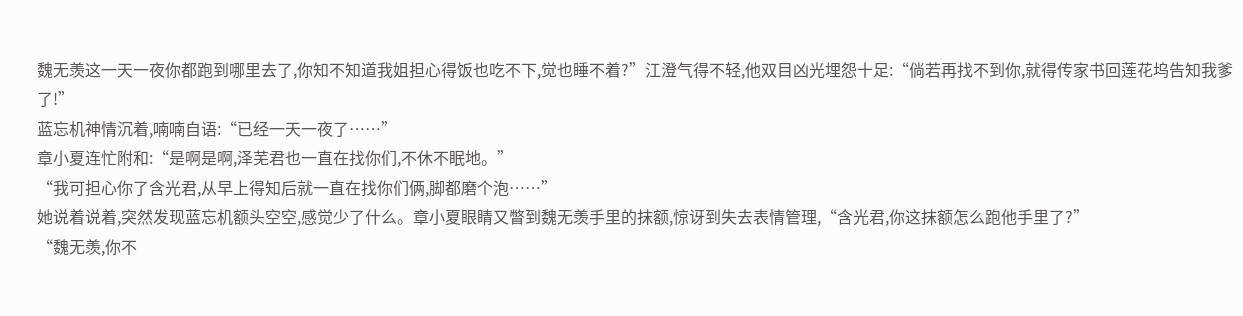魏无羡这一天一夜你都跑到哪里去了,你知不知道我姐担心得饭也吃不下,觉也睡不着?”江澄气得不轻,他双目凶光埋怨十足:“倘若再找不到你,就得传家书回莲花坞告知我爹了!”
蓝忘机神情沉着,喃喃自语:“已经一天一夜了……”
章小夏连忙附和:“是啊是啊,泽芜君也一直在找你们,不休不眠地。”
“我可担心你了含光君,从早上得知后就一直在找你们俩,脚都磨个泡……”
她说着说着,突然发现蓝忘机额头空空,感觉少了什么。章小夏眼睛又瞥到魏无羡手里的抹额,惊讶到失去表情管理,“含光君,你这抹额怎么跑他手里了?”
“魏无羡,你不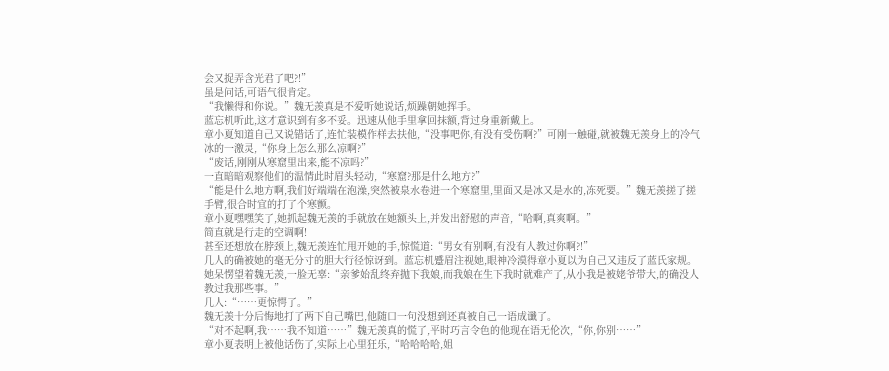会又捉弄含光君了吧?!”
虽是问话,可语气很肯定。
“我懒得和你说。”魏无羡真是不爱听她说话,烦躁朝她挥手。
蓝忘机听此,这才意识到有多不妥。迅速从他手里拿回抹额,背过身重新戴上。
章小夏知道自己又说错话了,连忙装模作样去扶他,“没事吧你,有没有受伤啊?”可刚一触碰,就被魏无羡身上的冷气冰的一激灵,“你身上怎么那么凉啊?”
“废话,刚刚从寒窟里出来,能不凉吗?”
一直暗暗观察他们的温情此时眉头轻动,“寒窟?那是什么地方?”
“能是什么地方啊,我们好端端在泡澡,突然被泉水卷进一个寒窟里,里面又是冰又是水的,冻死要。”魏无羡搓了搓手臂,很合时宜的打了个寒颤。
章小夏嘿嘿笑了,她抓起魏无羡的手就放在她额头上,并发出舒慰的声音,“哈啊,真爽啊。”
简直就是行走的空调啊!
甚至还想放在脖颈上,魏无羡连忙甩开她的手,惊慌道:“男女有别啊,有没有人教过你啊?!”
几人的确被她的毫无分寸的胆大行径惊讶到。蓝忘机蹙眉注视她,眼神冷漠得章小夏以为自己又违反了蓝氏家规。
她呆愣望着魏无羡,一脸无辜:“亲爹始乱终弃抛下我娘,而我娘在生下我时就难产了,从小我是被姥爷带大,的确没人教过我那些事。”
几人:“……更惊愕了。”
魏无羡十分后悔地打了两下自己嘴巴,他随口一句没想到还真被自己一语成谶了。
“对不起啊,我……我不知道……”魏无羡真的慌了,平时巧言令色的他现在语无伦次,“你,你别……”
章小夏表明上被他话伤了,实际上心里狂乐,“哈哈哈哈,姐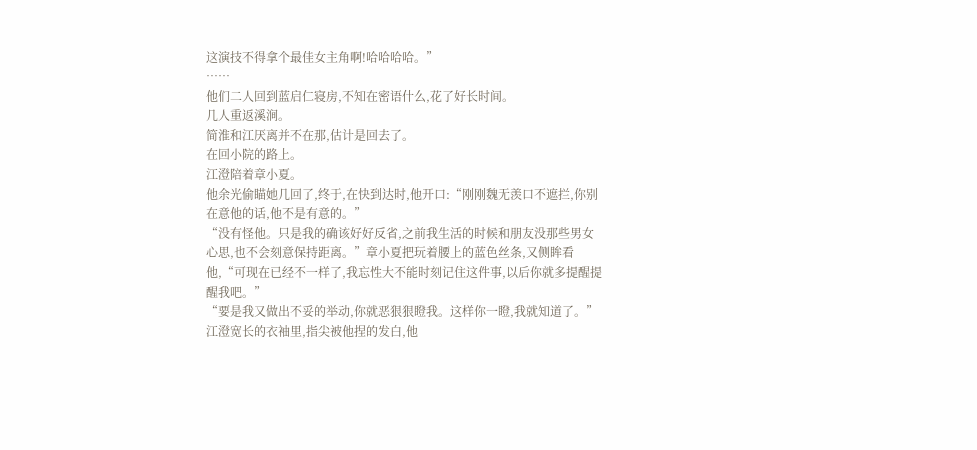这演技不得拿个最佳女主角啊!哈哈哈哈。”
……
他们二人回到蓝启仁寝房,不知在密语什么,花了好长时间。
几人重返溪涧。
简淮和江厌离并不在那,估计是回去了。
在回小院的路上。
江澄陪着章小夏。
他余光偷瞄她几回了,终于,在快到达时,他开口:“刚刚魏无羡口不遮拦,你别在意他的话,他不是有意的。”
“没有怪他。只是我的确该好好反省,之前我生活的时候和朋友没那些男女心思,也不会刻意保持距离。”章小夏把玩着腰上的蓝色丝条,又侧眸看他,“可现在已经不一样了,我忘性大不能时刻记住这件事,以后你就多提醒提醒我吧。”
“要是我又做出不妥的举动,你就恶狠狠瞪我。这样你一瞪,我就知道了。”
江澄宽长的衣袖里,指尖被他捏的发白,他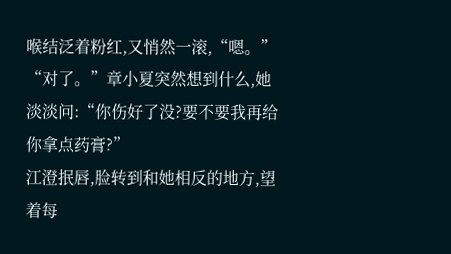喉结泛着粉红,又悄然一滚,“嗯。”
“对了。”章小夏突然想到什么,她淡淡问:“你伤好了没?要不要我再给你拿点药膏?”
江澄抿唇,脸转到和她相反的地方,望着每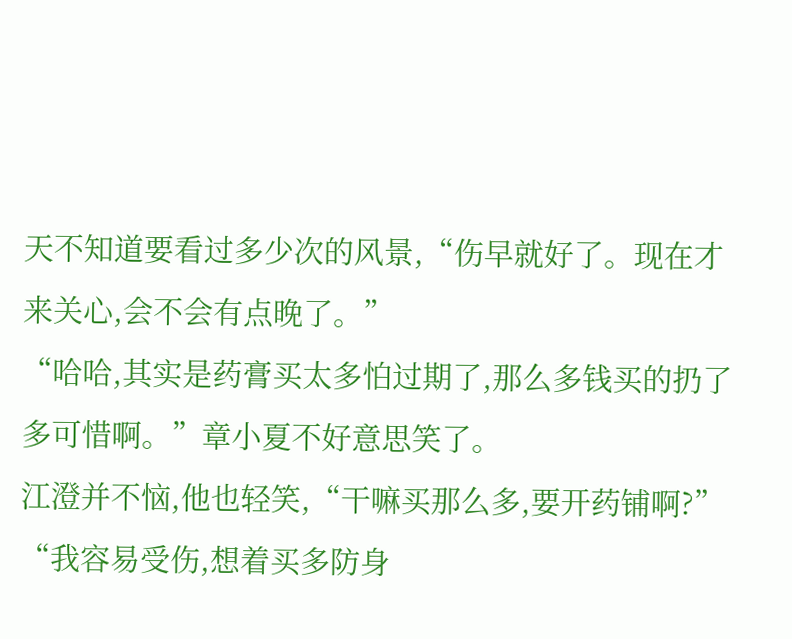天不知道要看过多少次的风景,“伤早就好了。现在才来关心,会不会有点晚了。”
“哈哈,其实是药膏买太多怕过期了,那么多钱买的扔了多可惜啊。”章小夏不好意思笑了。
江澄并不恼,他也轻笑,“干嘛买那么多,要开药铺啊?”
“我容易受伤,想着买多防身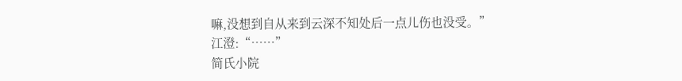嘛,没想到自从来到云深不知处后一点儿伤也没受。”
江澄:“……”
简氏小院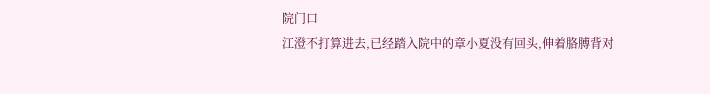院门口
江澄不打算进去,已经踏入院中的章小夏没有回头,伸着胳膊背对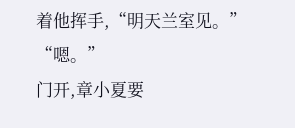着他挥手,“明天兰室见。”
“嗯。”
门开,章小夏要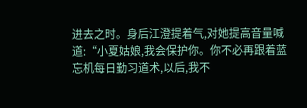进去之时。身后江澄提着气,对她提高音量喊道:“小夏姑娘,我会保护你。你不必再跟着蓝忘机每日勤习道术,以后,我不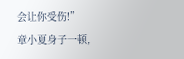会让你受伤!”
章小夏身子一顿,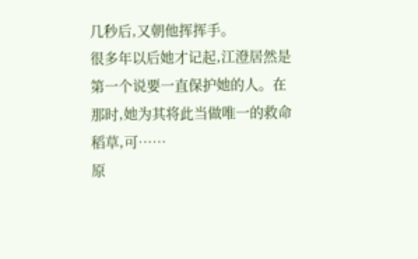几秒后,又朝他挥挥手。
很多年以后她才记起,江澄居然是第一个说要一直保护她的人。在那时,她为其将此当做唯一的救命稻草,可……
原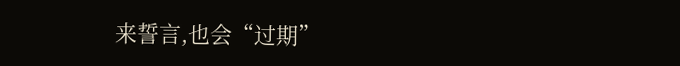来誓言,也会“过期”